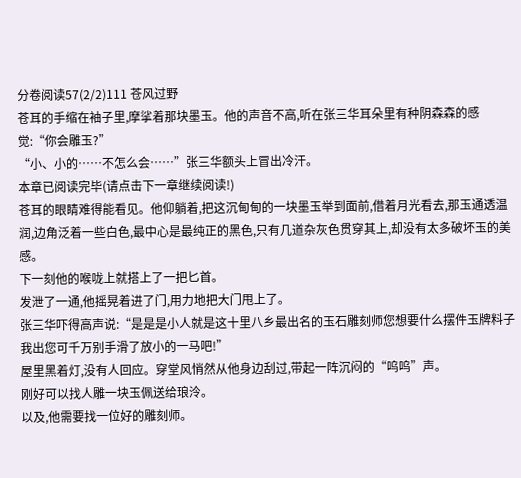分卷阅读57(2/2)111 苍风过野
苍耳的手缩在袖子里,摩挲着那块墨玉。他的声音不高,听在张三华耳朵里有种阴森森的感觉:“你会雕玉?”
“小、小的……不怎么会……”张三华额头上冒出冷汗。
本章已阅读完毕(请点击下一章继续阅读!)
苍耳的眼睛难得能看见。他仰躺着,把这沉甸甸的一块墨玉举到面前,借着月光看去,那玉通透温润,边角泛着一些白色,最中心是最纯正的黑色,只有几道杂灰色贯穿其上,却没有太多破坏玉的美感。
下一刻他的喉咙上就搭上了一把匕首。
发泄了一通,他摇晃着进了门,用力地把大门甩上了。
张三华吓得高声说:“是是是小人就是这十里八乡最出名的玉石雕刻师您想要什么摆件玉牌料子我出您可千万别手滑了放小的一马吧!”
屋里黑着灯,没有人回应。穿堂风悄然从他身边刮过,带起一阵沉闷的“呜呜”声。
刚好可以找人雕一块玉佩送给琅泠。
以及,他需要找一位好的雕刻师。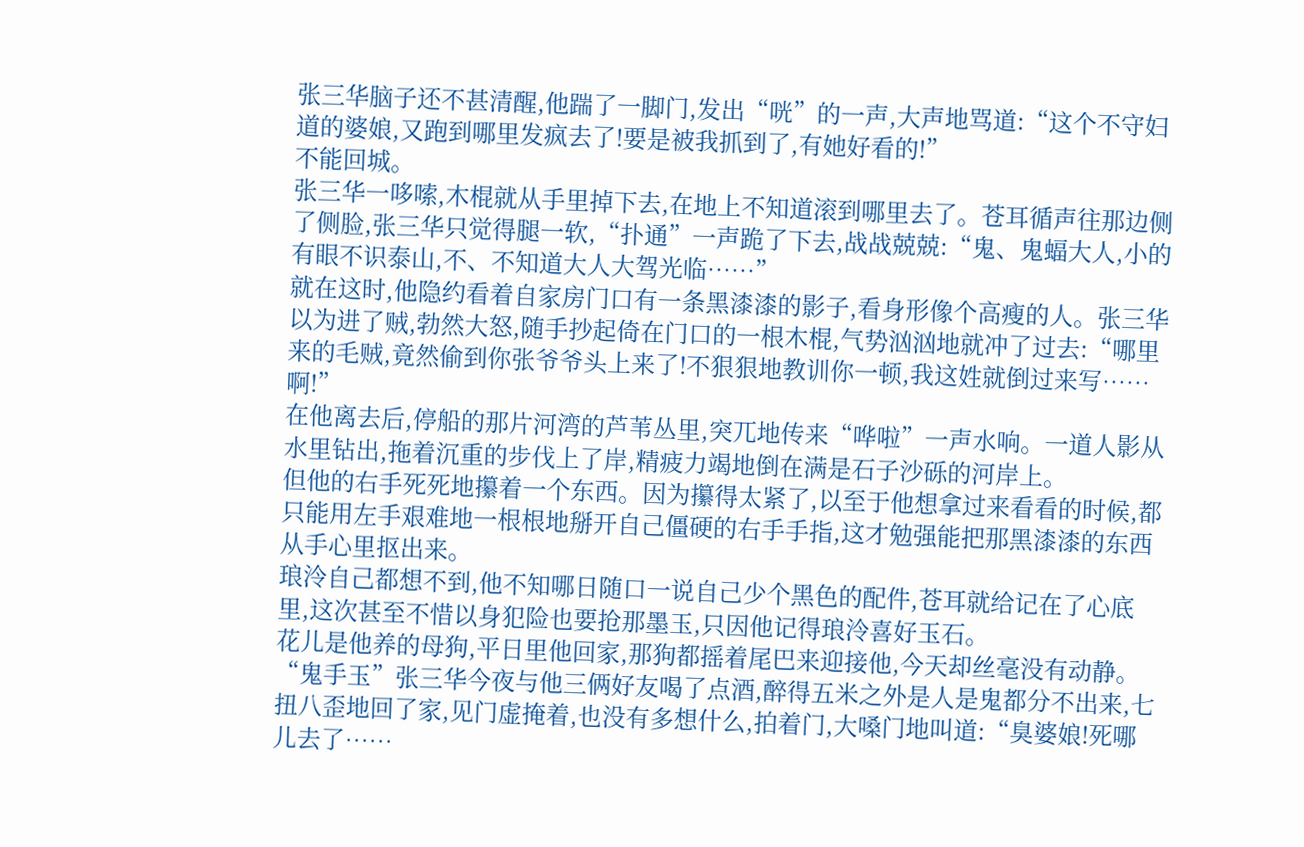张三华脑子还不甚清醒,他踹了一脚门,发出“咣”的一声,大声地骂道:“这个不守妇道的婆娘,又跑到哪里发疯去了!要是被我抓到了,有她好看的!”
不能回城。
张三华一哆嗦,木棍就从手里掉下去,在地上不知道滚到哪里去了。苍耳循声往那边侧了侧脸,张三华只觉得腿一软,“扑通”一声跪了下去,战战兢兢:“鬼、鬼蝠大人,小的有眼不识泰山,不、不知道大人大驾光临……”
就在这时,他隐约看着自家房门口有一条黑漆漆的影子,看身形像个高瘦的人。张三华以为进了贼,勃然大怒,随手抄起倚在门口的一根木棍,气势汹汹地就冲了过去:“哪里来的毛贼,竟然偷到你张爷爷头上来了!不狠狠地教训你一顿,我这姓就倒过来写……啊!”
在他离去后,停船的那片河湾的芦苇丛里,突兀地传来“哗啦”一声水响。一道人影从水里钻出,拖着沉重的步伐上了岸,精疲力竭地倒在满是石子沙砾的河岸上。
但他的右手死死地攥着一个东西。因为攥得太紧了,以至于他想拿过来看看的时候,都只能用左手艰难地一根根地掰开自己僵硬的右手手指,这才勉强能把那黑漆漆的东西从手心里抠出来。
琅泠自己都想不到,他不知哪日随口一说自己少个黑色的配件,苍耳就给记在了心底里,这次甚至不惜以身犯险也要抢那墨玉,只因他记得琅泠喜好玉石。
花儿是他养的母狗,平日里他回家,那狗都摇着尾巴来迎接他,今天却丝毫没有动静。
“鬼手玉”张三华今夜与他三俩好友喝了点酒,醉得五米之外是人是鬼都分不出来,七扭八歪地回了家,见门虚掩着,也没有多想什么,拍着门,大嗓门地叫道:“臭婆娘!死哪儿去了……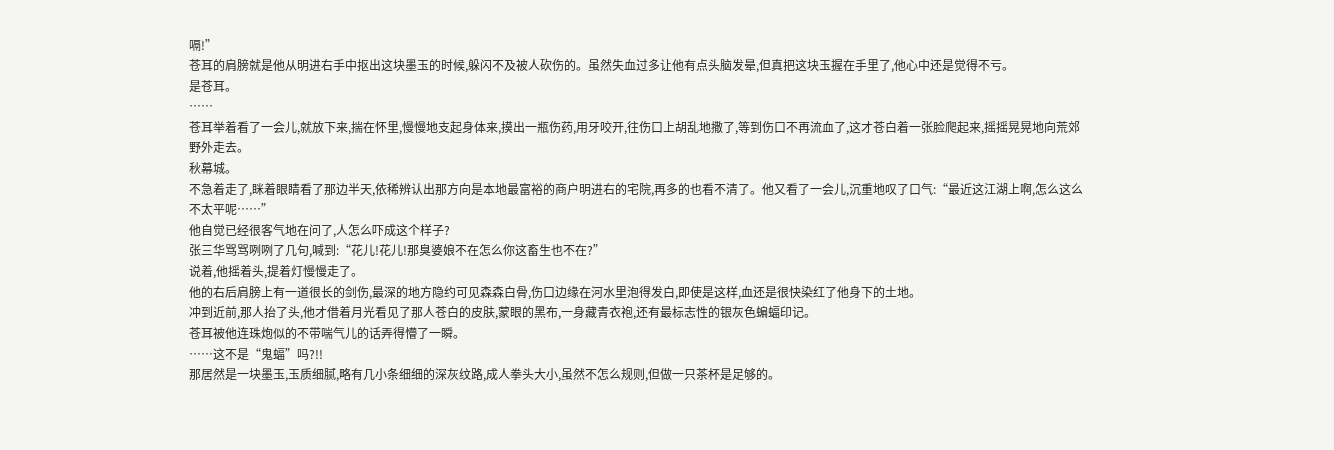嗝!”
苍耳的肩膀就是他从明进右手中抠出这块墨玉的时候,躲闪不及被人砍伤的。虽然失血过多让他有点头脑发晕,但真把这块玉握在手里了,他心中还是觉得不亏。
是苍耳。
……
苍耳举着看了一会儿,就放下来,揣在怀里,慢慢地支起身体来,摸出一瓶伤药,用牙咬开,往伤口上胡乱地撒了,等到伤口不再流血了,这才苍白着一张脸爬起来,摇摇晃晃地向荒郊野外走去。
秋幕城。
不急着走了,眯着眼睛看了那边半天,依稀辨认出那方向是本地最富裕的商户明进右的宅院,再多的也看不清了。他又看了一会儿,沉重地叹了口气:“最近这江湖上啊,怎么这么不太平呢……”
他自觉已经很客气地在问了,人怎么吓成这个样子?
张三华骂骂咧咧了几句,喊到:“花儿!花儿!那臭婆娘不在怎么你这畜生也不在?”
说着,他摇着头,提着灯慢慢走了。
他的右后肩膀上有一道很长的剑伤,最深的地方隐约可见森森白骨,伤口边缘在河水里泡得发白,即使是这样,血还是很快染红了他身下的土地。
冲到近前,那人抬了头,他才借着月光看见了那人苍白的皮肤,蒙眼的黑布,一身藏青衣袍,还有最标志性的银灰色蝙蝠印记。
苍耳被他连珠炮似的不带喘气儿的话弄得懵了一瞬。
……这不是“鬼蝠”吗?!!
那居然是一块墨玉,玉质细腻,略有几小条细细的深灰纹路,成人拳头大小,虽然不怎么规则,但做一只茶杯是足够的。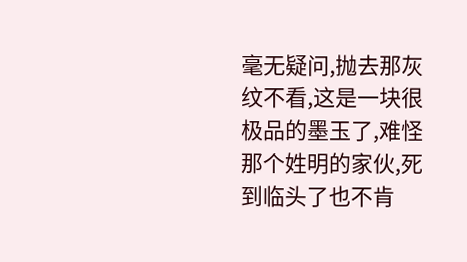毫无疑问,抛去那灰纹不看,这是一块很极品的墨玉了,难怪那个姓明的家伙,死到临头了也不肯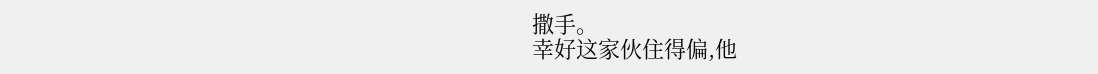撒手。
幸好这家伙住得偏,他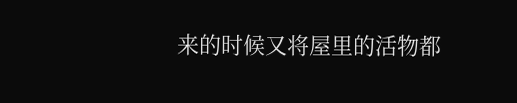来的时候又将屋里的活物都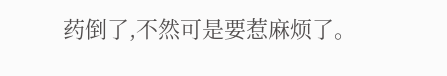药倒了,不然可是要惹麻烦了。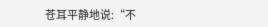苍耳平静地说:“不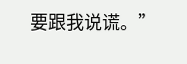要跟我说谎。”